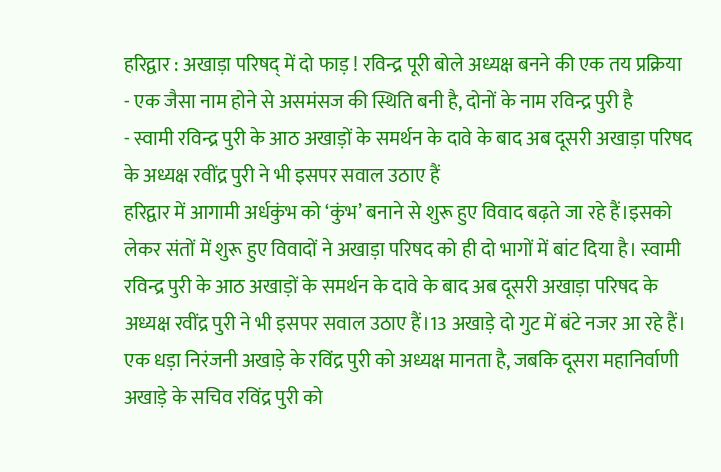हरिद्वार : अखाड़ा परिषद् में दो फाड़ ! रविन्द्र पूरी बोले अध्यक्ष बनने की एक तय प्रक्रिया
- एक जैसा नाम होने से असमंसज की स्थिति बनी है, दोनों के नाम रविन्द्र पुरी है
- स्वामी रविन्द्र पुरी के आठ अखाड़ों के समर्थन के दावे के बाद अब दूसरी अखाड़ा परिषद के अध्यक्ष रवींद्र पुरी ने भी इसपर सवाल उठाए हैं
हरिद्वार में आगामी अर्धकुंभ को ‘कुंभ’ बनाने से शुरू हुए विवाद बढ़ते जा रहे हैं।इसको लेकर संतों में शुरू हुए विवादों ने अखाड़ा परिषद को ही दो भागों में बांट दिया है। स्वामी रविन्द्र पुरी के आठ अखाड़ों के समर्थन के दावे के बाद अब दूसरी अखाड़ा परिषद के अध्यक्ष रवींद्र पुरी ने भी इसपर सवाल उठाए हैं।13 अखाड़े दो गुट में बंटे नजर आ रहे हैं। एक धड़ा निरंजनी अखाड़े के रविंद्र पुरी को अध्यक्ष मानता है, जबकि दूसरा महानिर्वाणी अखाड़े के सचिव रविंद्र पुरी को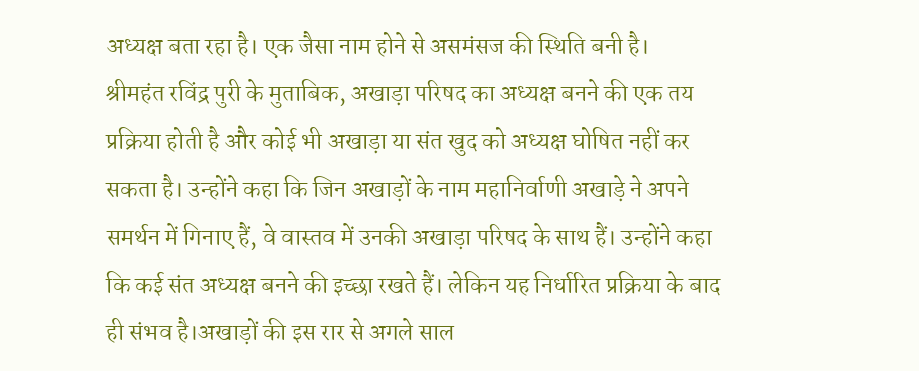अध्यक्ष बता रहा है। एक जैसा नाम होने से असमंसज की स्थिति बनी है।
श्रीमहंत रविंद्र पुरी के मुताबिक, अखाड़ा परिषद का अध्यक्ष बनने की एक तय प्रक्रिया होती है और कोई भी अखाड़ा या संत खुद को अध्यक्ष घोषित नहीं कर सकता है। उन्होंने कहा कि जिन अखाड़ों के नाम महानिर्वाणी अखाड़े ने अपने समर्थन में गिनाए हैं, वे वास्तव में उनकी अखाड़ा परिषद के साथ हैं। उन्होंने कहा कि कई संत अध्यक्ष बनने की इच्छा रखते हैं। लेकिन यह निर्धारित प्रक्रिया के बाद ही संभव है।अखाड़ों की इस रार से अगले साल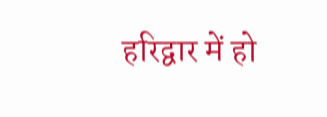हरिद्वार में हो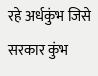रहे अर्धकुंभ जिसे सरकार कुंभ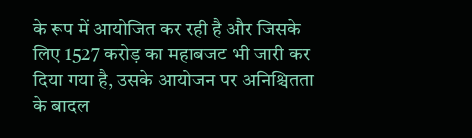के रूप में आयोजित कर रही है और जिसके लिए 1527 करोड़ का महाबजट भी जारी कर दिया गया है, उसके आयोजन पर अनिश्चितता के बादल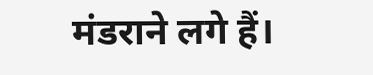मंडराने लगे हैं।